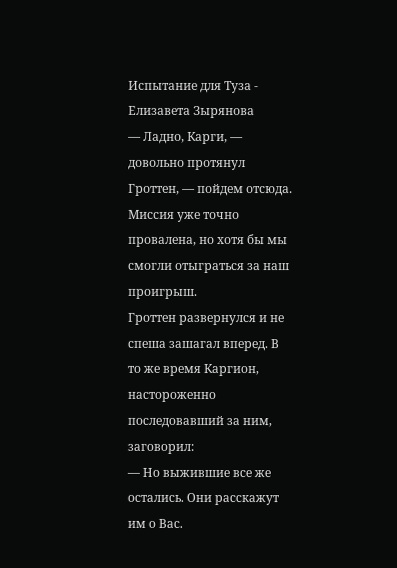Испытание для Туза - Елизавета Зырянова
— Ладно, Карги, — довольно протянул Гроттен, — пойдем отсюда. Миссия уже точно провалена, но хотя бы мы смогли отыграться за наш проигрыш.
Гроттен развернулся и не спеша зашагал вперед. В то же время Каргион, настороженно последовавший за ним, заговорил:
— Но выжившие все же остались. Они расскажут им о Вас.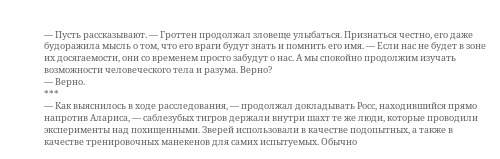— Пусть рассказывают. — Гроттен продолжал зловеще улыбаться. Признаться честно, его даже будоражила мысль о том, что его враги будут знать и помнить его имя. — Если нас не будет в зоне их досягаемости, они со временем просто забудут о нас. А мы спокойно продолжим изучать возможности человеческого тела и разума. Верно?
— Верно.
***
— Как выяснилось в ходе расследования, — продолжал докладывать Росс, находившийся прямо напротив Алариса, — саблезубых тигров держали внутри шахт те же люди, которые проводили эксперименты над похищенными. Зверей использовали в качестве подопытных, а также в качестве тренировочных манекенов для самих испытуемых. Обычно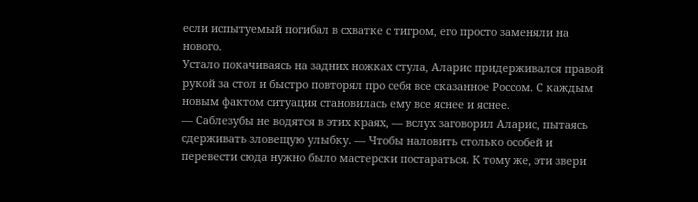если испытуемый погибал в схватке с тигром, его просто заменяли на нового.
Устало покачиваясь на задних ножках стула, Аларис придерживался правой рукой за стол и быстро повторял про себя все сказанное Россом. С каждым новым фактом ситуация становилась ему все яснее и яснее.
— Саблезубы не водятся в этих краях, — вслух заговорил Аларис, пытаясь сдерживать зловещую улыбку. — Чтобы наловить столько особей и перевести сюда нужно было мастерски постараться. К тому же, эти звери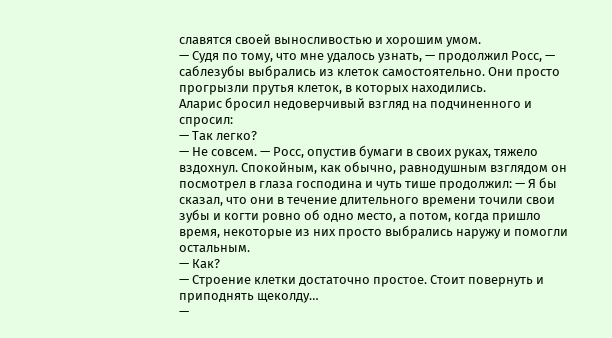славятся своей выносливостью и хорошим умом.
— Судя по тому, что мне удалось узнать, — продолжил Росс, — саблезубы выбрались из клеток самостоятельно. Они просто прогрызли прутья клеток, в которых находились.
Аларис бросил недоверчивый взгляд на подчиненного и спросил:
— Так легко?
— Не совсем. — Росс, опустив бумаги в своих руках, тяжело вздохнул. Спокойным, как обычно, равнодушным взглядом он посмотрел в глаза господина и чуть тише продолжил: — Я бы сказал, что они в течение длительного времени точили свои зубы и когти ровно об одно место, а потом, когда пришло время, некоторые из них просто выбрались наружу и помогли остальным.
— Как?
— Строение клетки достаточно простое. Стоит повернуть и приподнять щеколду…
—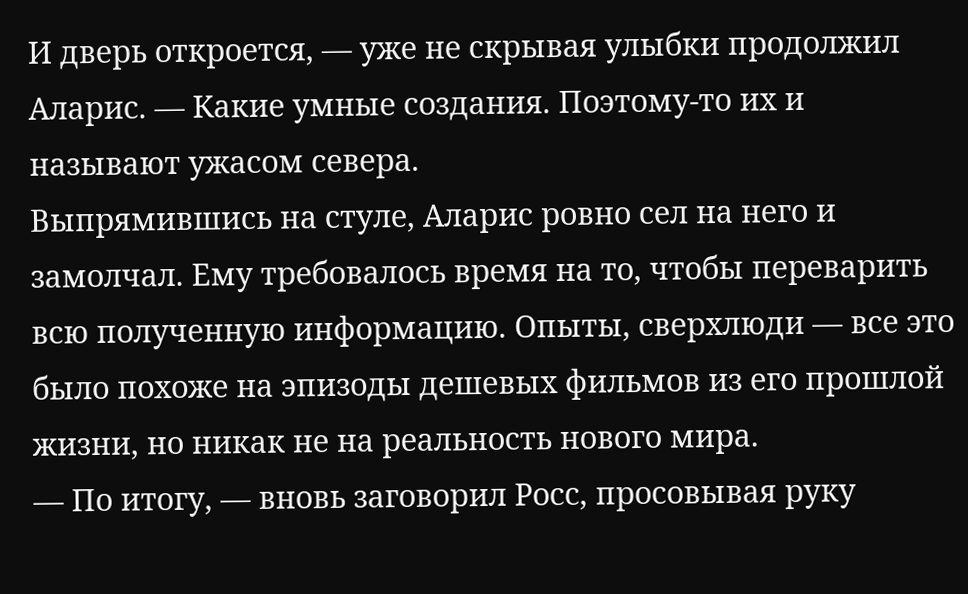И дверь откроется, — уже не скрывая улыбки продолжил Аларис. — Какие умные создания. Поэтому-то их и называют ужасом севера.
Выпрямившись на стуле, Аларис ровно сел на него и замолчал. Ему требовалось время на то, чтобы переварить всю полученную информацию. Опыты, сверхлюди — все это было похоже на эпизоды дешевых фильмов из его прошлой жизни, но никак не на реальность нового мира.
— По итогу, — вновь заговорил Росс, просовывая руку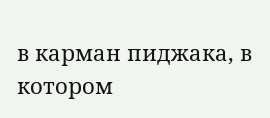в карман пиджака, в котором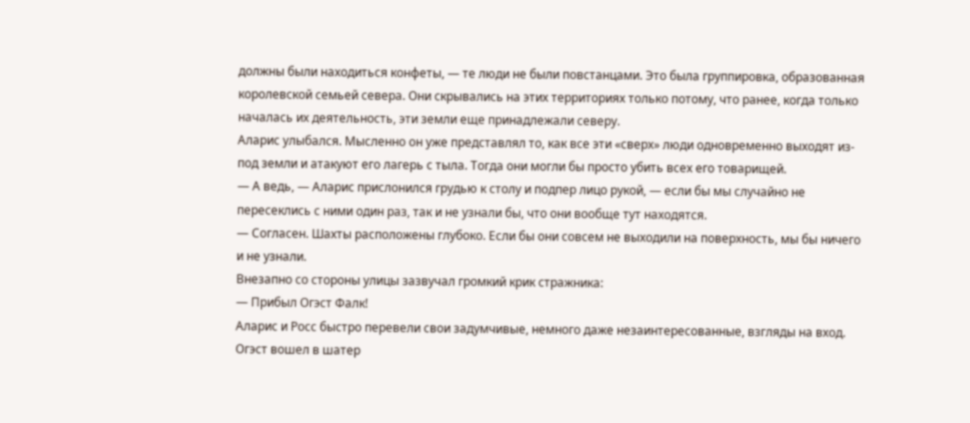должны были находиться конфеты, — те люди не были повстанцами. Это была группировка, образованная королевской семьей севера. Они скрывались на этих территориях только потому, что ранее, когда только началась их деятельность, эти земли еще принадлежали северу.
Аларис улыбался. Мысленно он уже представлял то, как все эти «сверх» люди одновременно выходят из-под земли и атакуют его лагерь с тыла. Тогда они могли бы просто убить всех его товарищей.
— А ведь, — Аларис прислонился грудью к столу и подпер лицо рукой, — если бы мы случайно не пересеклись с ними один раз, так и не узнали бы, что они вообще тут находятся.
— Согласен. Шахты расположены глубоко. Если бы они совсем не выходили на поверхность, мы бы ничего и не узнали.
Внезапно со стороны улицы зазвучал громкий крик стражника:
— Прибыл Огэст Фалк!
Аларис и Росс быстро перевели свои задумчивые, немного даже незаинтересованные, взгляды на вход.
Огэст вошел в шатер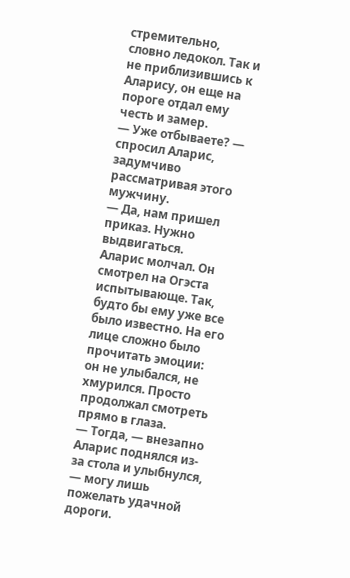стремительно, словно ледокол. Так и не приблизившись к Аларису, он еще на пороге отдал ему честь и замер.
— Уже отбываете? — спросил Аларис, задумчиво рассматривая этого мужчину.
— Да, нам пришел приказ. Нужно выдвигаться.
Аларис молчал. Он смотрел на Огэста испытывающе. Так, будто бы ему уже все было известно. На его лице сложно было прочитать эмоции: он не улыбался, не хмурился. Просто продолжал смотреть прямо в глаза.
— Тогда, — внезапно Аларис поднялся из-за стола и улыбнулся, — могу лишь пожелать удачной дороги.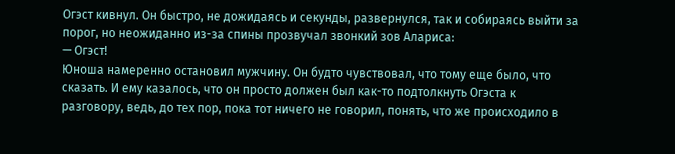Огэст кивнул. Он быстро, не дожидаясь и секунды, развернулся, так и собираясь выйти за порог, но неожиданно из-за спины прозвучал звонкий зов Алариса:
— Огэст!
Юноша намеренно остановил мужчину. Он будто чувствовал, что тому еще было, что сказать. И ему казалось, что он просто должен был как-то подтолкнуть Огэста к разговору, ведь, до тех пор, пока тот ничего не говорил, понять, что же происходило в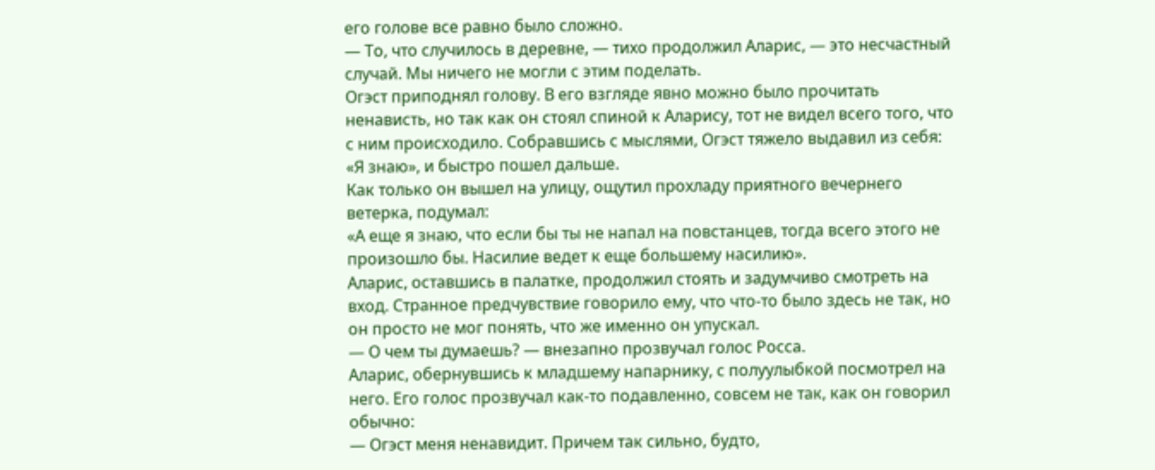его голове все равно было сложно.
— То, что случилось в деревне, — тихо продолжил Аларис, — это несчастный случай. Мы ничего не могли с этим поделать.
Огэст приподнял голову. В его взгляде явно можно было прочитать ненависть, но так как он стоял спиной к Аларису, тот не видел всего того, что с ним происходило. Собравшись с мыслями, Огэст тяжело выдавил из себя: «Я знаю», и быстро пошел дальше.
Как только он вышел на улицу, ощутил прохладу приятного вечернего ветерка, подумал:
«А еще я знаю, что если бы ты не напал на повстанцев, тогда всего этого не произошло бы. Насилие ведет к еще большему насилию».
Аларис, оставшись в палатке, продолжил стоять и задумчиво смотреть на вход. Странное предчувствие говорило ему, что что-то было здесь не так, но он просто не мог понять, что же именно он упускал.
— О чем ты думаешь? — внезапно прозвучал голос Росса.
Аларис, обернувшись к младшему напарнику, с полуулыбкой посмотрел на него. Его голос прозвучал как-то подавленно, совсем не так, как он говорил обычно:
— Огэст меня ненавидит. Причем так сильно, будто,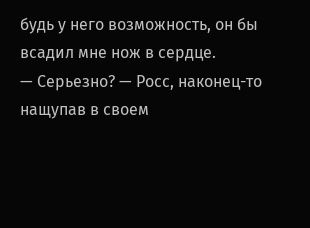будь у него возможность, он бы всадил мне нож в сердце.
— Серьезно? — Росс, наконец-то нащупав в своем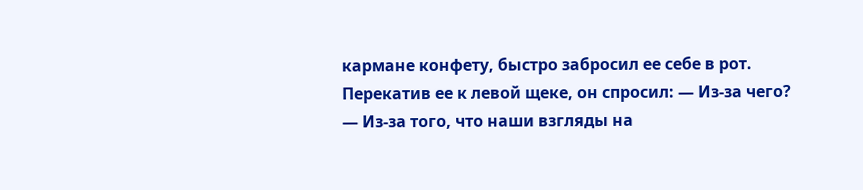кармане конфету, быстро забросил ее себе в рот. Перекатив ее к левой щеке, он спросил: — Из-за чего?
— Из-за того, что наши взгляды на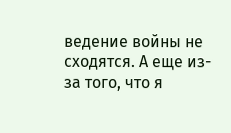ведение войны не сходятся. А еще из-за того, что я